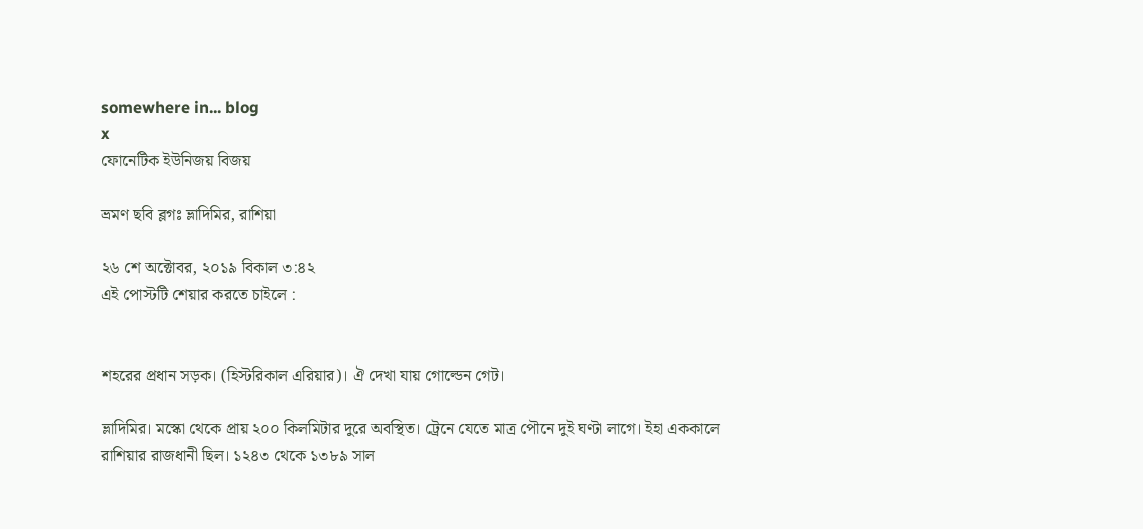somewhere in... blog
x
ফোনেটিক ইউনিজয় বিজয়

ভ্রমণ ছবি ব্লগঃ ভ্লাদিমির, রাশিয়া

২৬ শে অক্টোবর, ২০১৯ বিকাল ৩:৪২
এই পোস্টটি শেয়ার করতে চাইলে :


শহরের প্রধান সড়ক। (হিস্টরিকাল এরিয়ার)। ঐ দেখা যায় গোল্ডেন গেট।

ভ্লাদিমির। মস্কো থেকে প্রায় ২০০ কিলমিটার দুরে অবস্থিত। ট্রেনে যেতে মাত্র পৌনে দুই ঘণ্টা লাগে। ইহা এককালে রাশিয়ার রাজধানী ছিল। ১২৪৩ থেকে ১৩৮৯ সাল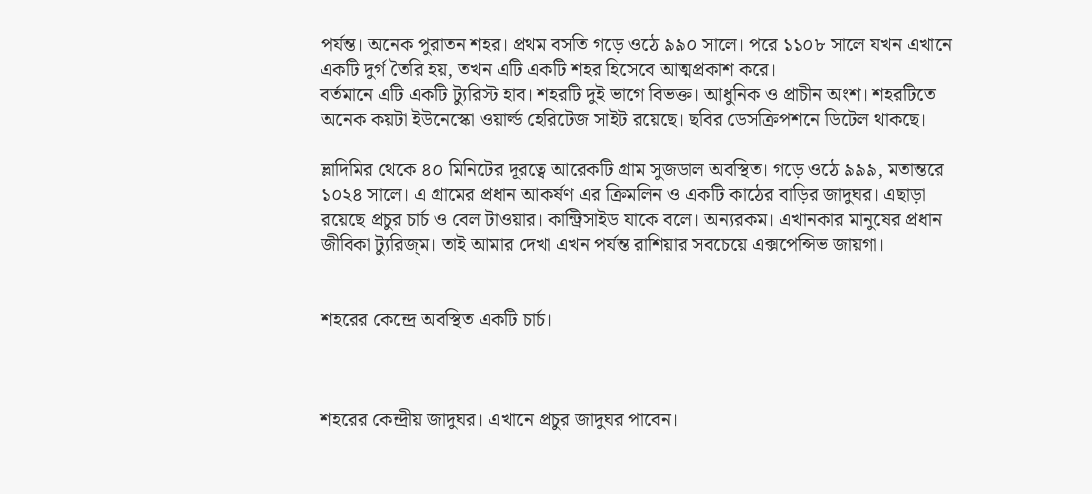পর্যন্ত। অনেক পুরাতন শহর। প্রথম বসতি গড়ে ওঠে ৯৯০ সালে। পরে ১১০৮ সালে যখন এখানে একটি দুর্গ তৈরি হয়, তখন এটি একটি শহর হিসেবে আত্মপ্রকাশ করে।
বর্তমানে এটি একটি ট্যুরিস্ট হাব। শহরটি দুই ভাগে বিভক্ত। আধুনিক ও প্রাচীন অংশ। শহরটিতে অনেক কয়টা ইউনেস্কো ওয়ার্ল্ড হেরিটেজ সাইট রয়েছে। ছবির ডেসক্রিপশনে ডিটেল থাকছে।

ভ্লাদিমির থেকে ৪০ মিনিটের দূরত্বে আরেকটি গ্রাম সুজডাল অবস্থিত। গড়ে ওঠে ৯৯৯, মতান্তরে ১০২৪ সালে। এ গ্রামের প্রধান আকর্ষণ এর ক্রিমলিন ও একটি কাঠের বাড়ির জাদুঘর। এছাড়া রয়েছে প্রচুর চার্চ ও বেল টাওয়ার। কান্ট্রিসাইড যাকে বলে। অন্যরকম। এখানকার মানুষের প্রধান জীবিকা ট্যুরিজ্‌ম। তাই আমার দেখা এখন পর্যন্ত রাশিয়ার সবচেয়ে এক্সপেন্সিভ জায়গা।


শহরের কেন্দ্রে অবস্থিত একটি চার্চ।



শহরের কেন্দ্রীয় জাদুঘর। এখানে প্রচুর জাদুঘর পাবেন।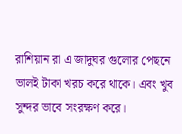রাশিয়ান রা এ জাদুঘর গুলোর পেছনে ভালই টাকা খরচ করে থাকে। এবং খুব সুন্দর ভাবে সংরক্ষণ করে।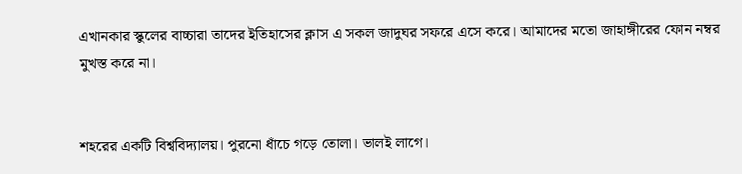এখানকার স্কুলের বাচ্চারা তাদের ইতিহাসের ক্লাস এ সকল জাদুঘর সফরে এসে করে। আমাদের মতো জাহাঙ্গীরের ফোন নম্বর মুখস্ত করে না।


শহরের একটি বিশ্ববিদ্যালয়। পুরনো ধাঁচে গড়ে তোলা। ভালই লাগে।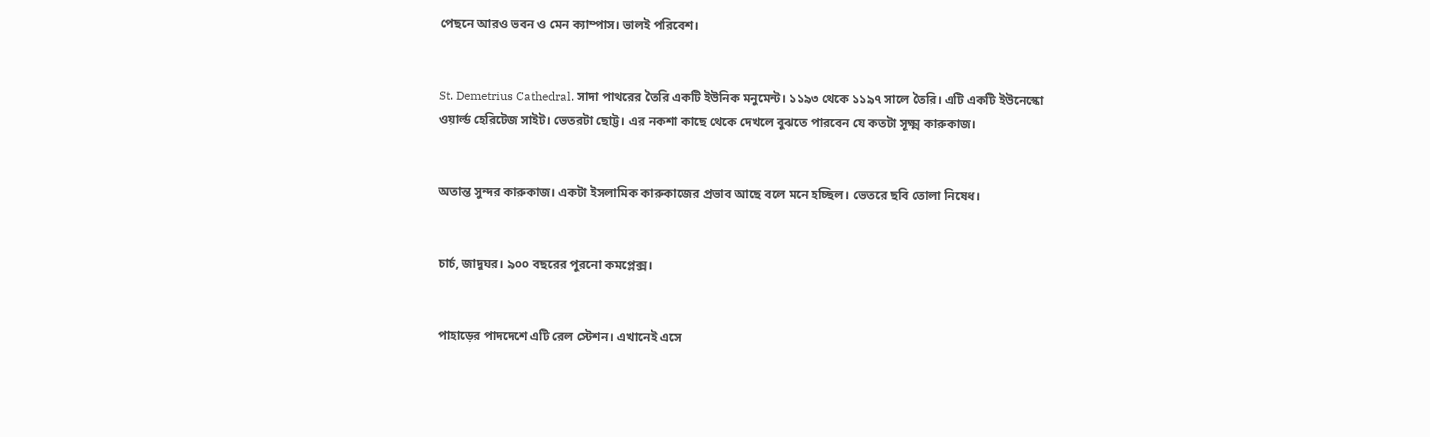পেছনে আরও ভবন ও মেন ক্যাম্পাস। ভালই পরিবেশ।


St. Demetrius Cathedral. সাদা পাথরের তৈরি একটি ইউনিক মনুমেন্ট। ১১৯৩ থেকে ১১৯৭ সালে তৈরি। এটি একটি ইউনেস্কো ওয়ার্ল্ড হেরিটেজ সাইট। ভেতরটা ছোট্ট। এর নকশা কাছে থেকে দেখলে বুঝতে পারবেন যে কতটা সূক্ষ্ম কারুকাজ।


অতান্ত সুন্দর কারুকাজ। একটা ইসলামিক কারুকাজের প্রভাব আছে বলে মনে হচ্ছিল। ভেতরে ছবি তোলা নিষেধ।


চার্চ, জাদুঘর। ৯০০ বছরের পুরনো কমপ্লেক্স।


পাহাড়ের পাদদেশে এটি রেল স্টেশন। এখানেই এসে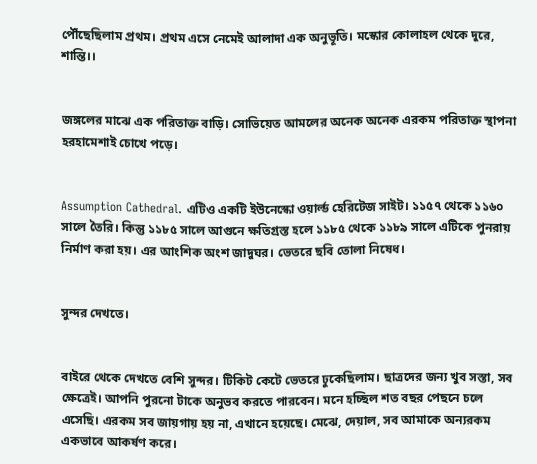পৌঁছেছিলাম প্রথম। প্রথম এসে নেমেই আলাদা এক অনুভূতি। মস্কোর কোলাহল থেকে দুরে, শান্তি।।


জঙ্গলের মাঝে এক পরিতাক্ত বাড়ি। সোভিয়েত আমলের অনেক অনেক এরকম পরিতাক্ত স্থাপনা হরহামেশাই চোখে পড়ে।


Assumption Cathedral. এটিও একটি ইউনেস্কো ওয়ার্ল্ড হেরিটেজ সাইট। ১১৫৭ থেকে ১১৬০ সালে তৈরি। কিন্তু ১১৮৫ সালে আগুনে ক্ষতিগ্রস্ত হলে ১১৮৫ থেকে ১১৮৯ সালে এটিকে পুনরায় নির্মাণ করা হয়। এর আংশিক অংশ জাদুঘর। ভেতরে ছবি তোলা নিষেধ।


সুন্দর দেখতে।


বাইরে থেকে দেখতে বেশি সুন্দর। টিকিট কেটে ভেতরে ঢুকেছিলাম। ছাত্রদের জন্য খুব সস্তা, সব ক্ষেত্রেই। আপনি পুরনো টাকে অনুভব করতে পারবেন। মনে হচ্ছিল শত বছর পেছনে চলে এসেছি। এরকম সব জায়গায় হয় না, এখানে হয়েছে। মেঝে, দেয়াল, সব আমাকে অন্যরকম একভাবে আকর্ষণ করে।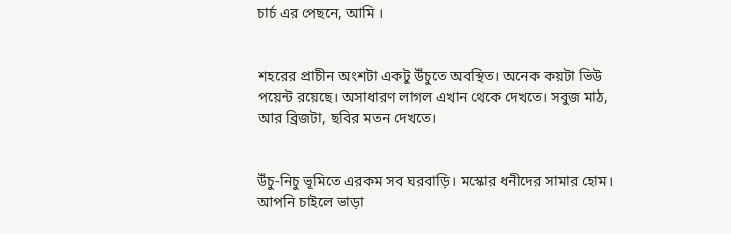চার্চ এর পেছনে, আমি ।


শহরের প্রাচীন অংশটা একটু উঁচুতে অবস্থিত। অনেক কয়টা ভিউ পয়েন্ট রয়েছে। অসাধারণ লাগল এখান থেকে দেখতে। সবুজ মাঠ, আর ব্রিজটা, ছবির মতন দেখতে।


উঁচু-নিচু ভূমিতে এরকম সব ঘরবাড়ি। মস্কোর ধনীদের সামার হোম। আপনি চাইলে ভাড়া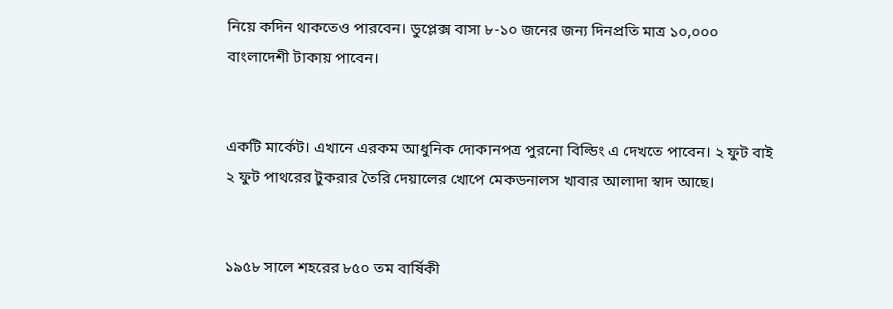নিয়ে কদিন থাকতেও পারবেন। ডুপ্লেক্স বাসা ৮-১০ জনের জন্য দিনপ্রতি মাত্র ১০,০০০ বাংলাদেশী টাকায় পাবেন।


একটি মার্কেট। এখানে এরকম আধুনিক দোকানপত্র পুরনো বিল্ডিং এ দেখতে পাবেন। ২ ফুট বাই ২ ফুট পাথরের টুকরার তৈরি দেয়ালের খোপে মেকডনালস খাবার আলাদা স্বাদ আছে।


১৯৫৮ সালে শহরের ৮৫০ তম বার্ষিকী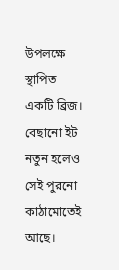উপলক্ষে স্থাপিত একটি ব্রিজ। বেছানো ইট নতুন হলেও সেই পুরনো কাঠামোতেই আছে।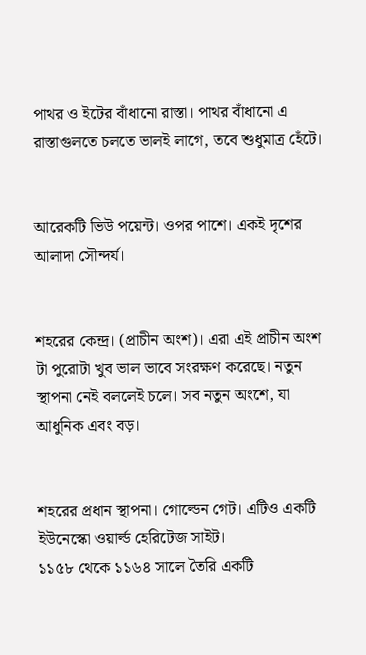পাথর ও ইটের বাঁধানো রাস্তা। পাথর বাঁধানো এ রাস্তাগুলতে চলতে ভালই লাগে, তবে শুধুমাত্র হেঁটে।


আরেকটি ভিউ পয়েন্ট। ওপর পাশে। একই দৃশের আলাদা সৌন্দর্য।


শহরের কেন্দ্র। (প্রাচীন অংশ)। এরা এই প্রাচীন অংশ টা পুরোটা খুব ভাল ভাবে সংরক্ষণ করেছে। নতুন স্থাপনা নেই বললেই চলে। সব নতুন অংশে, যা আধুনিক এবং বড়।


শহরের প্রধান স্থাপনা। গোল্ডেন গেট। এটিও একটি ইউনেস্কো ওয়ার্ল্ড হেরিটেজ সাইট।
১১৫৮ থেকে ১১৬৪ সালে তৈরি একটি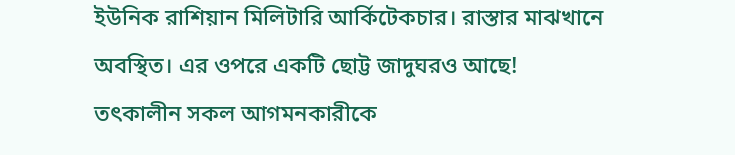ইউনিক রাশিয়ান মিলিটারি আর্কিটেকচার। রাস্তার মাঝখানে অবস্থিত। এর ওপরে একটি ছোট্ট জাদুঘরও আছে! তৎকালীন সকল আগমনকারীকে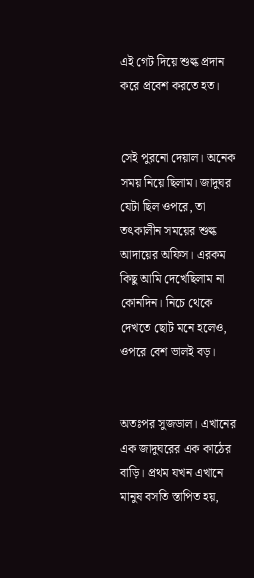এই গেট দিয়ে শুল্ক প্রদান করে প্রবেশ করতে হত।


সেই পুরনো দেয়াল। অনেক সময় নিয়ে ছিলাম। জাদুঘর যেটা ছিল ওপরে, তা তৎকালীন সময়ের শুল্ক আদায়ের অফিস। এরকম কিছু আমি দেখেছিলাম না কোনদিন। নিচে থেকে দেখতে ছোট মনে হলেও, ওপরে বেশ ভালই বড়।


অতঃপর সুজডাল। এখানের এক জাদুঘরের এক কাঠের বাড়ি। প্রথম যখন এখানে মানুষ বসতি স্তাপিত হয়,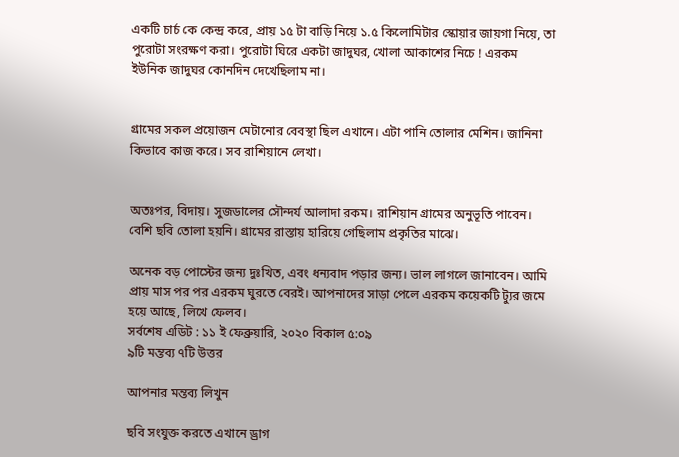একটি চার্চ কে কেন্দ্র করে, প্রায় ১৫ টা বাড়ি নিয়ে ১.৫ কিলোমিটার স্কোয়ার জায়গা নিয়ে, তা পুরোটা সংরক্ষণ করা। পুরোটা ঘিরে একটা জাদুঘর, খোলা আকাশের নিচে ! এরকম ইউনিক জাদুঘর কোনদিন দেখেছিলাম না।


গ্রামের সকল প্রয়োজন মেটানোর বেবস্থা ছিল এখানে। এটা পানি তোলার মেশিন। জানিনা কিভাবে কাজ করে। সব রাশিয়ানে লেখা।


অতঃপর, বিদায়। সুজডালের সৌন্দর্য আলাদা রকম। রাশিয়ান গ্রামের অনুভূতি পাবেন। বেশি ছবি তোলা হয়নি। গ্রামের রাস্তায় হারিয়ে গেছিলাম প্রকৃতির মাঝে।

অনেক বড় পোস্টের জন্য দুঃখিত, এবং ধন্যবাদ পড়ার জন্য। ভাল লাগলে জানাবেন। আমি প্রায় মাস পর পর এরকম ঘুরতে বেরই। আপনাদের সাড়া পেলে এরকম কয়েকটি ট্যুর জমে হয়ে আছে, লিখে ফেলব।
সর্বশেষ এডিট : ১১ ই ফেব্রুয়ারি, ২০২০ বিকাল ৫:০৯
৯টি মন্তব্য ৭টি উত্তর

আপনার মন্তব্য লিখুন

ছবি সংযুক্ত করতে এখানে ড্রাগ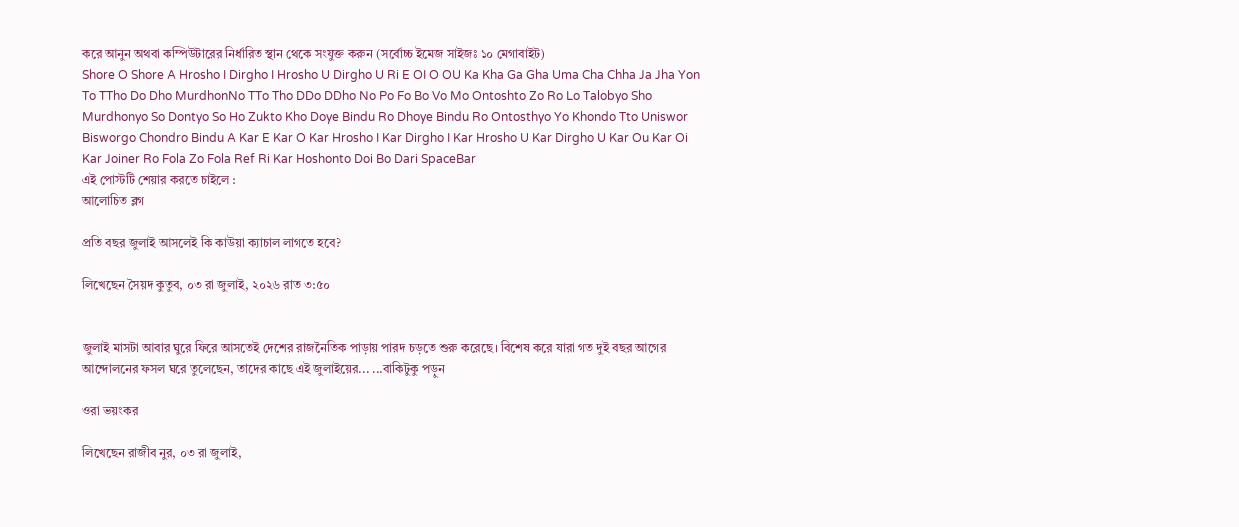করে আনুন অথবা কম্পিউটারের নির্ধারিত স্থান থেকে সংযুক্ত করুন (সর্বোচ্চ ইমেজ সাইজঃ ১০ মেগাবাইট)
Shore O Shore A Hrosho I Dirgho I Hrosho U Dirgho U Ri E OI O OU Ka Kha Ga Gha Uma Cha Chha Ja Jha Yon To TTho Do Dho MurdhonNo TTo Tho DDo DDho No Po Fo Bo Vo Mo Ontoshto Zo Ro Lo Talobyo Sho Murdhonyo So Dontyo So Ho Zukto Kho Doye Bindu Ro Dhoye Bindu Ro Ontosthyo Yo Khondo Tto Uniswor Bisworgo Chondro Bindu A Kar E Kar O Kar Hrosho I Kar Dirgho I Kar Hrosho U Kar Dirgho U Kar Ou Kar Oi Kar Joiner Ro Fola Zo Fola Ref Ri Kar Hoshonto Doi Bo Dari SpaceBar
এই পোস্টটি শেয়ার করতে চাইলে :
আলোচিত ব্লগ

প্রতি বছর জুলাই আসলেই কি কাউয়া ক্যাচাল লাগতে হবে?

লিখেছেন সৈয়দ কুতুব, ০৩ রা জুলাই, ২০২৬ রাত ৩:৫০


জুলাই মাসটা আবার ঘুরে ফিরে আসতেই দেশের রাজনৈতিক পাড়ায় পারদ চড়তে শুরু করেছে। বিশেষ করে যারা গত দুই বছর আগের আন্দোলনের ফসল ঘরে তুলেছেন, তাদের কাছে এই জুলাইয়ের... ...বাকিটুকু পড়ুন

ওরা ভয়ংকর

লিখেছেন রাজীব নুর, ০৩ রা জুলাই,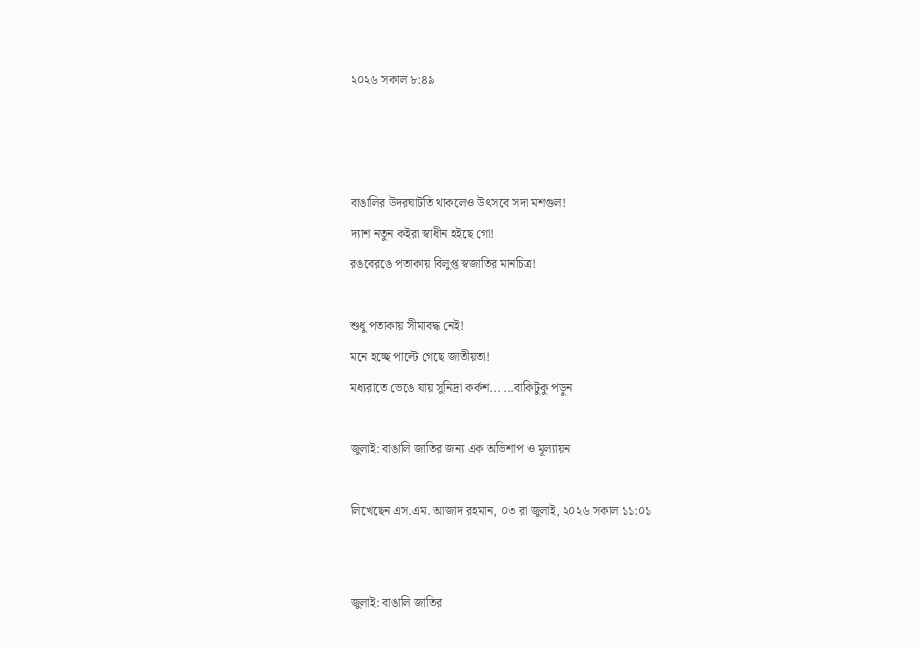২০২৬ সকাল ৮:৪৯



বাঙালির উদরঘাটতি থাকলেও উৎসবে সদা মশগুল!
দ্যাশ নতুন কইরা স্বাধীন হইছে গো!
রঙবেরঙে পতাকায় বিলুপ্ত স্বজাতির মানচিত্র!

শুধু পতাকায় সীমাবদ্ধ নেই!
মনে হচ্ছে পাল্টে গেছে জাতীয়তা!
মধ্যরাতে ভেঙে যায় সুনিদ্রা কর্কশ... ...বাকিটুকু পড়ুন

জুলাই: বাঙালি জাতির জন্য এক অভিশাপ ও মূল্যায়ন

লিখেছেন এস.এম. আজাদ রহমান, ০৩ রা জুলাই, ২০২৬ সকাল ১১:০১


জুলাই: বাঙালি জাতির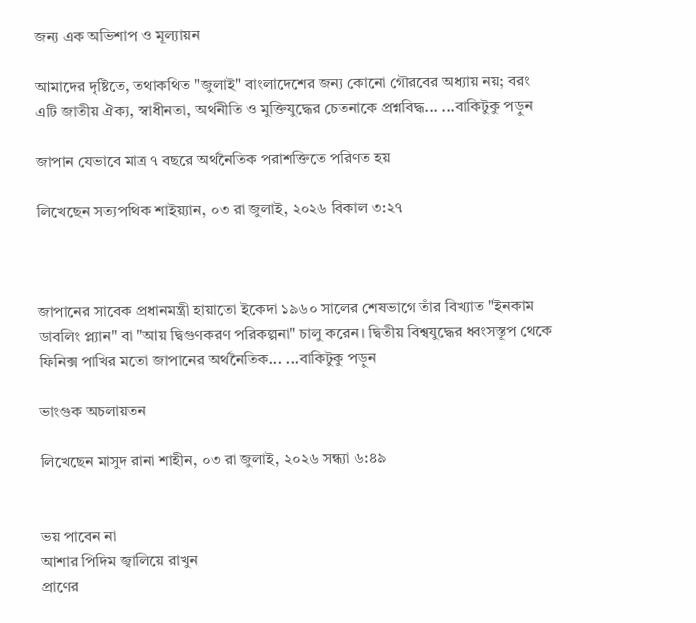জন্য এক অভিশাপ ও মূল্যায়ন

আমাদের দৃষ্টিতে, তথাকথিত "জুলাই" বাংলাদেশের জন্য কোনো গৌরবের অধ্যায় নয়; বরং এটি জাতীয় ঐক্য, স্বাধীনতা, অর্থনীতি ও মুক্তিযুদ্ধের চেতনাকে প্রশ্নবিদ্ধ... ...বাকিটুকু পড়ুন

জাপান যেভাবে মাত্র ৭ বছরে অর্থনৈতিক পরাশক্তিতে পরিণত হয়

লিখেছেন সত্যপথিক শাইয়্যান, ০৩ রা জুলাই, ২০২৬ বিকাল ৩:২৭



জাপানের সাবেক প্রধানমন্ত্রী হায়াতো ইকেদা ১৯৬০ সালের শেষভাগে তাঁর বিখ্যাত "ইনকাম ডাবলিং প্ল্যান" বা "আয় দ্বিগুণকরণ পরিকল্পনা" চালু করেন। দ্বিতীয় বিশ্বযুদ্ধের ধ্বংসস্তূপ থেকে ফিনিক্স পাখির মতো জাপানের অর্থনৈতিক... ...বাকিটুকু পড়ুন

ভাংগুক অচলায়তন

লিখেছেন মাসুদ রানা শাহীন, ০৩ রা জুলাই, ২০২৬ সন্ধ্যা ৬:৪৯


ভয় পাবেন না
আশার পিদিম জ্বালিয়ে রাখুন
প্রাণের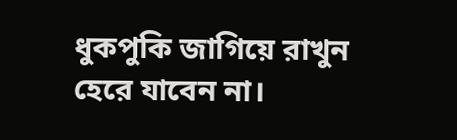ধুকপুকি জাগিয়ে রাখুন
হেরে যাবেন না।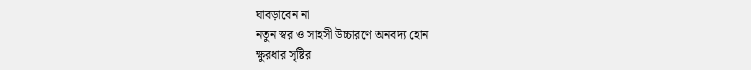ঘাবড়াবেন না
নতুন স্বর ও সাহসী উচ্চারণে অনবদ্য হোন
ক্ষুরধার সৃষ্টির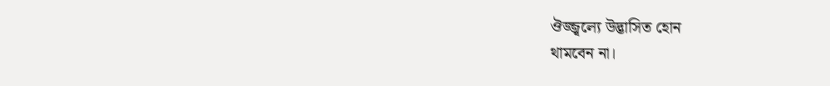ঔজ্জ্বল্যে উদ্ভাসিত হোন
থামবেন না।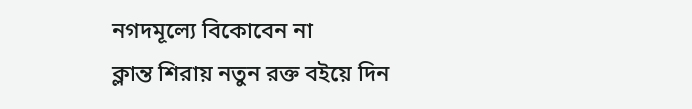নগদমূল্যে বিকোবেন না
ক্লান্ত শিরায় নতুন রক্ত বইয়ে দিন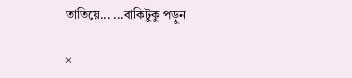তাতিয়ে... ...বাকিটুকু পড়ুন

×